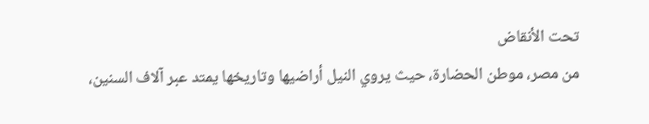تحت الأنقاض
من مصر، موطن الحضارة، حيث يروي النيل أراضيها وتاريخها يمتد عبر آلاف السنين،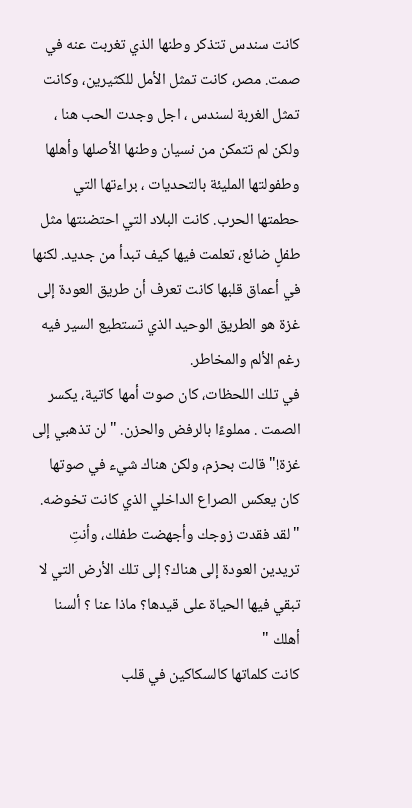كانت سندس تتذكر وطنها الذي تغربت عنه في صمت. مصر، كانت تمثل الأمل للكثيرين، وكانت تمثل الغربة لسندس ، اجل وجدت الحب هنا ، ولكن لم تتمكن من نسيان وطنها الأصلها وأهلها وطفولتها المليئة بالتحديات ، براءتها التي حطمتها الحرب. كانت البلاد التي احتضنتها مثل طفلٍ ضائع، تعلمت فيها كيف تبدأ من جديد. لكنها في أعماق قلبها كانت تعرف أن طريق العودة إلى غزة هو الطريق الوحيد الذي تستطيع السير فيه رغم الألم والمخاطر.
في تلك اللحظات، كان صوت أمها كاتية، يكسر الصمت . مملوءًا بالرفض والحزن. "لن تذهبي إلى غزة!" قالت بحزم، ولكن هناك شيء في صوتها كان يعكس الصراع الداخلي الذي كانت تخوضه. "لقد فقدت زوجك وأجهضت طفلك، وأنتِ تريدين العودة إلى هناك؟ إلى تلك الأرض التي لا تبقي فيها الحياة على قيدها؟ ماذا عنا ؟ ألسنا أهلك "
كانت كلماتها كالسكاكين في قلب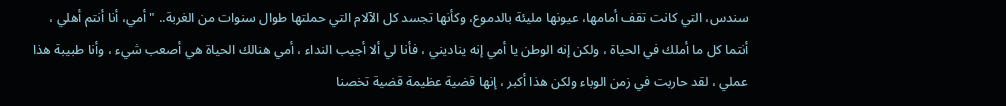سندس، التي كانت تقف أمامها، عيونها مليئة بالدموع، وكأنها تجسد كل الآلام التي حملتها طوال سنوات من الغربة.. "أمي، أنا أنتم أهلي ، أنتما كل ما أملك في الحياة ، ولكن إنه الوطن يا أمي إنه يناديني ، فأنا لي ألا أجيب النداء ، أمي هنالك الحياة هي أصعب شيء ، وأنا طبيبة هذا عملي ، لقد حاربت في زمن الوباء ولكن هذا أكبر ، إنها قضية عظيمة قضية تخصنا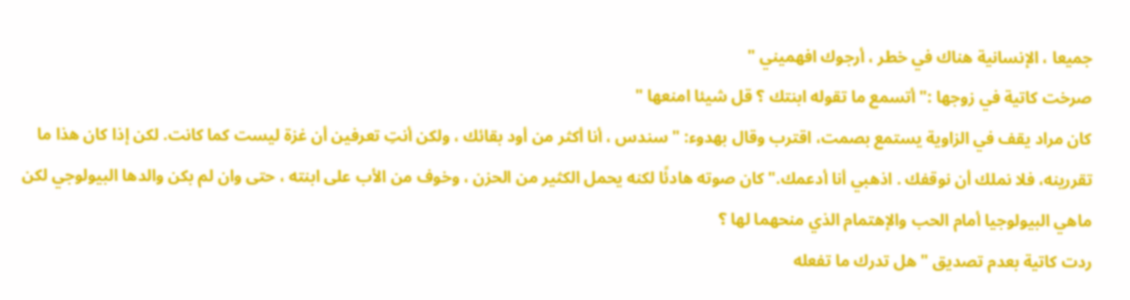جميعا ، الإنسانية هناك في خطر ، أرجوك افهميني "
صرخت كاتية في زوجها :" أتسمع ما تقوله ابنتك ؟ قل شيئا امنعها "
كان مراد يقف في الزاوية يستمع بصمت، اقترب وقال بهدوء: " سندس ، أنا أكثر من أود بقائك ، ولكن أنتِ تعرفين أن غزة ليست كما كانت. لكن إذا كان هذا ما تقررينه، فلا نملك أن نوقفك . اذهبي أنا أدعمك." كان صوته هادئًا لكنه يحمل الكثير من الحزن ، وخوف من الأب على ابنته ، حتى وان لم بكن والدها البيولوجي لكن ماهي البيولوجيا أمام الحب والإهتمام الذي منحهما لها ؟
ردت كاتية بعدم تصديق "هل تدرك ما تفعله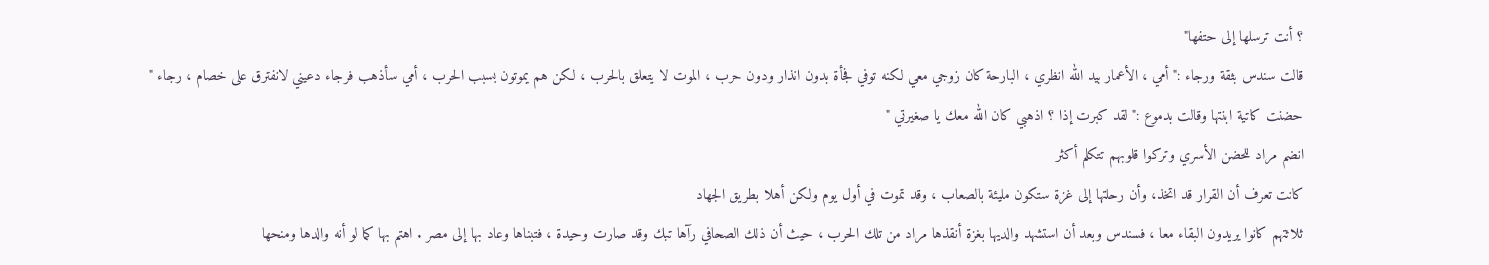؟ أنت ترسلها إلى حتفها"
قالت سندس بثقة ورجاء :" أمي ، الأعمار بيد الله انظري ، البارحة كان زوجي معي لكنه توفي فجأة بدون انذار ودون حرب ، الموت لا يتعلق بالحرب ، لكن هم يموتون بسبب الحرب ، أمي سأذهب فرجاء دعيني لانفترق على خصام ، رجاء "
حضنت كاتية ابنتها وقالت بدموع :" لقد كبرت إذا ؟ اذهبي كان الله معك يا صغيرتي "
انضم مراد للحضن الأسري وتركوا قلوبهم تتكلم أكثر
كانت تعرف أن القرار قد اتخذ، وأن رحلتها إلى غزة ستكون مليئة بالصعاب ، وقد تموت في أول يوم ولكن أهلا بطريق الجهاد
ثلاثتهم كانوا يريدون البقاء معا ، فسندس وبعد أن استشهد والديها بغزة أنقذها مراد من تلك الحرب ، حيث أن ذلك الصحافي رآها تبك وقد صارت وحيدة ، فتبناها وعاد بها إلى مصر . اهتم بها كما لو أنه والدها ومنحها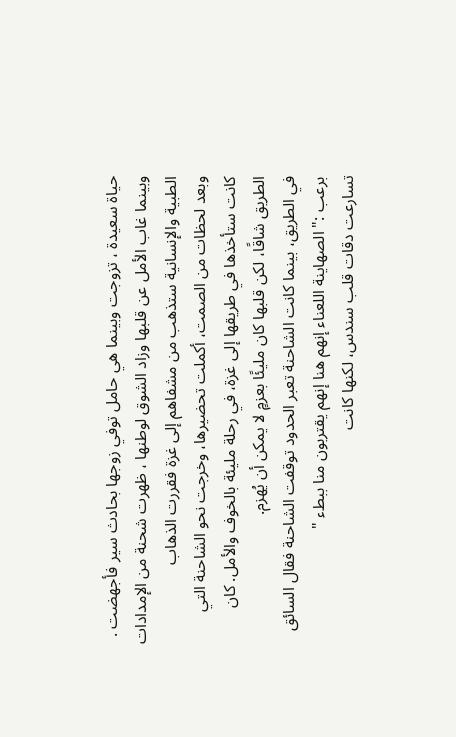حياة سعيدة ، تزوجت وبينما هي حامل توفي زوجها بحادث سير فأجهضت . وبينما غاب الأمل عن قلبها وزاد الشوق لوطنها ، ظهرت شحنة من الإمدادات الطبية والإنسانية ستذهب من مشفاهم إلى غزة فقررت الذهاب
وبعد لحظات من الصمت، أكملت تحضيرها، وخرجت نحو الشاحنة التي كانت ستأخذها في طريقها إلى غزة، في رحلة مليئة بالخوف والأمل. كان الطريق شاقًا، لكن قلبها كان مليئًا بعزمٍ لا يمكن أن يُهزم.
في الطريق، بينما كانت الشاحنة تعبر الحدود توقفت الشاحنة فقال السائق برعب :" الصهاينة اللعناء إنهم هنا إنهم يقتربون منا ببطء "
تسارعت دقات قلب سندس، لكنها كانت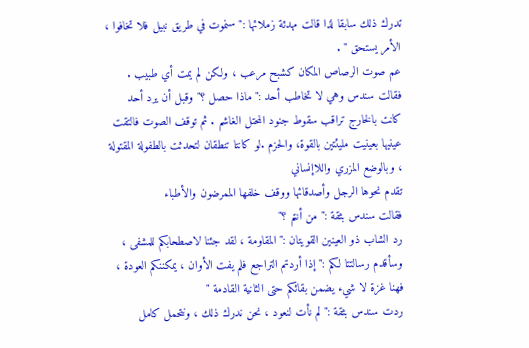تدرك ذلك سابقا لذا قالت مهدئة زملائها :" سنموت في طريق نبيل فلا تخافوا ، الأمر يستحق " .
عم صوت الرصاص المكان كشبح مرعب ، ولكن لم يمت أي طبيب . فقالت سندس وهي لا تخاطب أحد :" ماذا حصل ؟" وقبل أن يرد أحد كانت بالخارج تراقب سقوط جنود المحتل الغاشم . ثم توقف الصوت فالتقت عينيها بعينيت مليئتين بالقوة، والحزم .لو كانتا تنطقان لتحدثت بالطفولة المقتولة ، وبالوضع المزري واللاإنساني
تقدم نحوها الرجل وأصدقائها ووقف خلفها الممرضون والأطباء
فقالت سندس بثقة :" من أنتم ؟"
رد الشاب ذو العينين القويتان :" المقاومة ، لقد جئنا لاصطحابكم للمشفى ، وسأقدم رسالتتا لكم :" إذا أردتم التراجع فلم يفت الأوان ، يمكننكم العودة ، فهنا غزة لا شيء يضمن بقائكم حتى الثانية القادمة "
ردت سندس بثقة :" لم نأت لنعود ، نحن ندرك ذلك ، ونتحمل كامل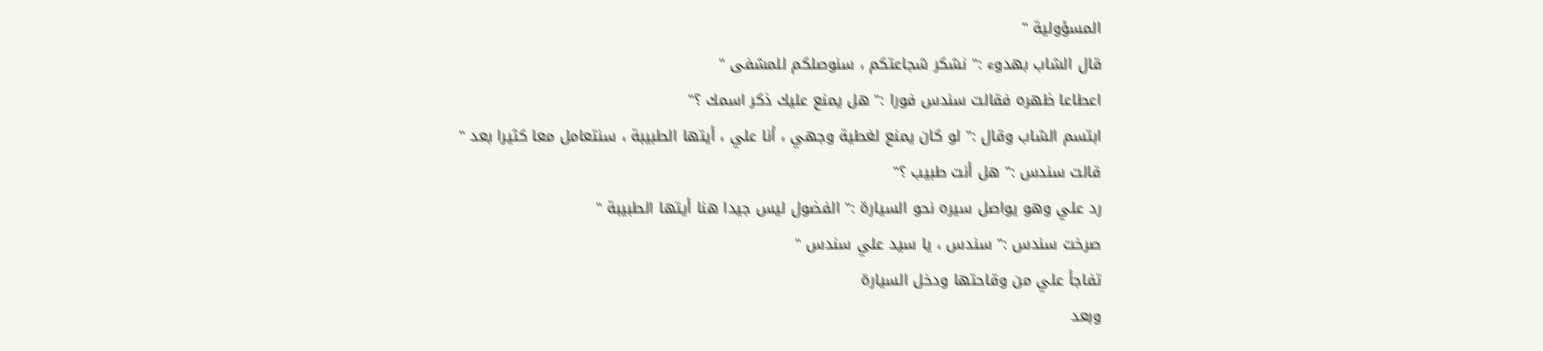المسؤولية "
قال الشاب بهدوء :" نشكر شجاعتكم ، سنوصلكم للمشفى "
اعطاعا ظهره فقالت سندس فورا :" هل يمنع عليك ذكر اسمك ؟"
ابتسم الشاب وقال :" لو كان يمنع لغطية وجهي ، أنا علي ، أيتها الطبيبة ، سنتعامل معا كثيرا بعد "
قالت سندس :" هل أنت طبيب ؟"
رد علي وهو يواصل سيره نحو السيارة :" الفضول ليس جيدا هنا أيتها الطبيبة "
صرخت سندس :" سندس ، يا سيد علي سندس "
تفاجأ علي من وقاحتها ودخل السيارة
وبعد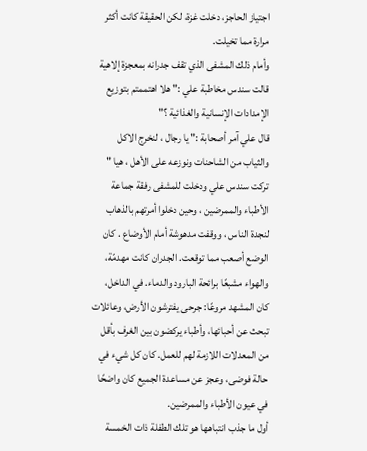اجتياز الحاجز، دخلت غزة، لكن الحقيقة كانت أكثر مرارة مما تخيلت.
وأمام ذلك المشفى الذي تقف جدرانه بمعجزة إلاهية قالت سندس مخاطبة علي :" هلا اهتممتم بتوزيع الإمدادات الإنسانية والغذائية ؟"
قال علي آمر أصحابة :" يا رجال ، لنخرج الاكل والثياب من الشاحنات ونوزعه على الأهل ، هيا "
تركت سندس علي ودخلت للمشفى رفقة جماعة الأطباء والممرضين ، وحين دخلوا أمرتهم بالذهاب لنجدة الناس ، ووقفت مدهوشة أمام الأوضاع . كان الوضع أصعب مما توقعت. الجدران كانت مهدمّة، والهواء مشبعًا برائحة البارود والدماء. في الداخل، كان المشهد مروعًا: جرحى يفترشون الأرض، وعائلات تبحث عن أحبائها، وأطباء يركضون بين الغرف بأقل من المعدلات اللازمة لهم للعمل. كان كل شيء في حالة فوضى، وعجز عن مساعدة الجميع كان واضحًا في عيون الأطباء والممرضين.
أول ما جذب انتباهها هو تلك الطفلة ذات الخمسة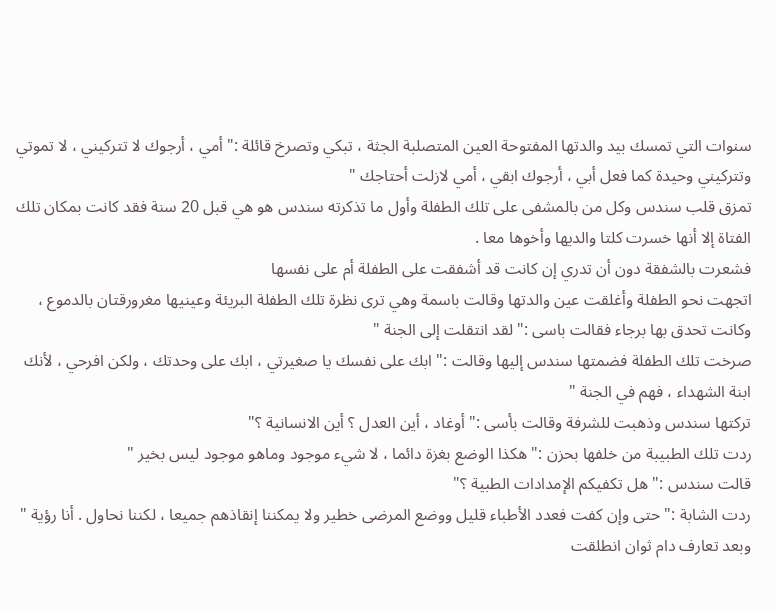سنوات التي تمسك بيد والدتها المفتوحة العين المتصلبة الجثة ، تبكي وتصرخ قائلة :" أمي ، أرجوك لا تتركيني ، لا تموتي وتتركيني وحيدة كما فعل أبي ، أرجوك ابقي ، أمي لازلت أحتاجك "
تمزق قلب سندس وكل من بالمشفى على تلك الطفلة وأول ما تذكرته سندس هو هي قبل 20 سنة فقد كانت بمكان تلك الفتاة إلا أنها خسرت كلتا والديها وأخوها معا .
فشعرت بالشفقة دون أن تدري إن كانت قد أشفقت على الطفلة أم على نفسها
اتجهت نحو الطفلة وأغلقت عين والدتها وقالت باسمة وهي ترى نظرة تلك الطفلة البريئة وعينيها مغرورقتان بالدموع ، وكانت تحدق بها برجاء فقالت باسى :" لقد انتقلت إلى الجنة "
صرخت تلك الطفلة فضمتها سندس إليها وقالت :" ابك على نفسك يا صغيرتي ، ابك على وحدتك ، ولكن افرحي ، لأنك ابنة الشهداء ، فهم في الجنة "
تركتها سندس وذهبت للشرفة وقالت بأسى :" أوغاد ، أين العدل ؟ أين الانسانية ؟"
ردت تلك الطبيبة من خلفها بحزن :" هكذا الوضع بغزة دائما ، لا شيء موجود وماهو موجود ليس بخير "
قالت سندس :" هل تكفيكم الإمدادات الطبية ؟"
ردت الشابة :" حتى وإن كفت فعدد الأطباء قليل ووضع المرضى خطير ولا يمكننا إنقاذهم جميعا ، لكننا نحاول . أنا رؤية "
وبعد تعارف دام ثوان انطلقت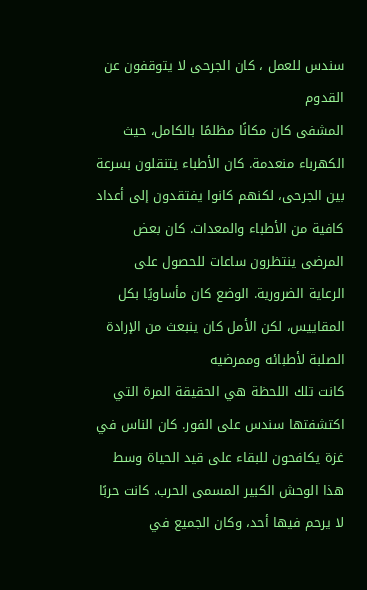سندس للعمل ، كان الجرحى لا يتوقفون عن القدوم
المشفى كان مكانًا مظلمًا بالكامل، حيث الكهرباء منعدمة. كان الأطباء يتنقلون بسرعة بين الجرحى، لكنهم كانوا يفتقدون إلى أعداد كافية من الأطباء والمعدات. كان بعض المرضى ينتظرون ساعات للحصول على الرعاية الضرورية. الوضع كان مأساويًا بكل المقاييس، لكن الأمل كان ينبعث من الإرادة الصلبة لأطبائه وممرضيه
كانت تلك اللحظة هي الحقيقة المرة التي اكتشفتها سندس على الفور. كان الناس في غزة يكافحون للبقاء على قيد الحياة وسط هذا الوحش الكبير المسمى الحرب. كانت حربًا لا يرحم فيها أحد، وكان الجميع في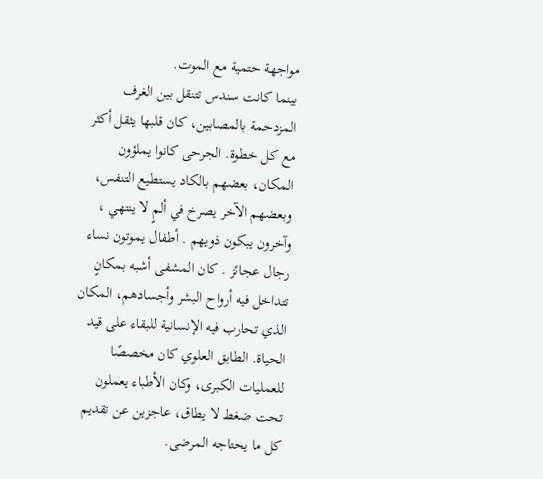مواجهة حتمية مع الموت.
بينما كانت سندس تتنقل بين الغرف المزدحمة بالمصابين، كان قلبها يثقل أكثر مع كل خطوة. الجرحى كانوا يملؤون المكان، بعضهم بالكاد يستطيع التنفس، وبعضهم الآخر يصرخ في ألمٍ لا ينتهي ، وآخرون يبكون ذويهم . أطفال يموتون نساء رجال عجائز . كان المشفى أشبه بمكانٍ تتداخل فيه أرواح البشر وأجسادهم، المكان الذي تحارب فيه الإنسانية للبقاء على قيد الحياة. الطابق العلوي كان مخصصًا للعمليات الكبرى، وكان الأطباء يعملون تحت ضغط لا يطاق، عاجزين عن تقديم كل ما يحتاجه المرضى.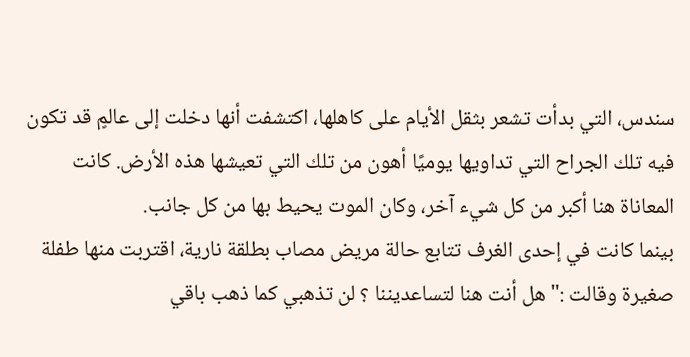سندس، التي بدأت تشعر بثقل الأيام على كاهلها، اكتشفت أنها دخلت إلى عالمٍ قد تكون فيه تلك الجراح التي تداويها يوميًا أهون من تلك التي تعيشها هذه الأرض. كانت المعاناة هنا أكبر من كل شيء آخر، وكان الموت يحيط بها من كل جانب.
بينما كانت في إحدى الغرف تتابع حالة مريض مصاب بطلقة نارية، اقتربت منها طفلة صغيرة وقالت :" هل أنت هنا لتساعديننا ؟ لن تذهبي كما ذهب باقي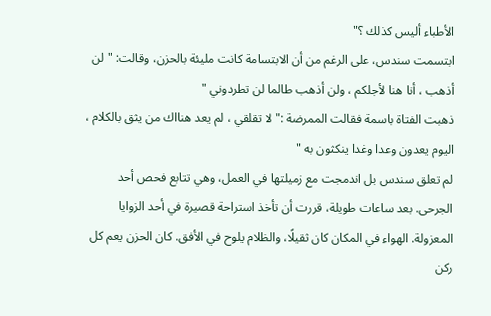الأطباء أليس كذلك ؟"
ابتسمت سندس، على الرغم من أن الابتسامة كانت مليئة بالحزن، وقالت: "لن أذهب ، أنا هنا لأجلكم ، ولن أذهب طالما لن تطردوني "
ذهبت الفتاة باسمة فقالت الممرضة :" لا تقلقي ، لم يعد هنااك من يثق بالكلام ، اليوم يعدون وعدا وغدا ينكثون به "
لم تعلق سندس بل اندمجت مع زميلتها في العمل، وهي تتابع فحص أحد الجرحى. بعد ساعات طويلة، قررت أن تأخذ استراحة قصيرة في أحد الزوايا المعزولة. الهواء في المكان كان ثقيلًا، والظلام يلوح في الأفق. كان الحزن يعم كل ركن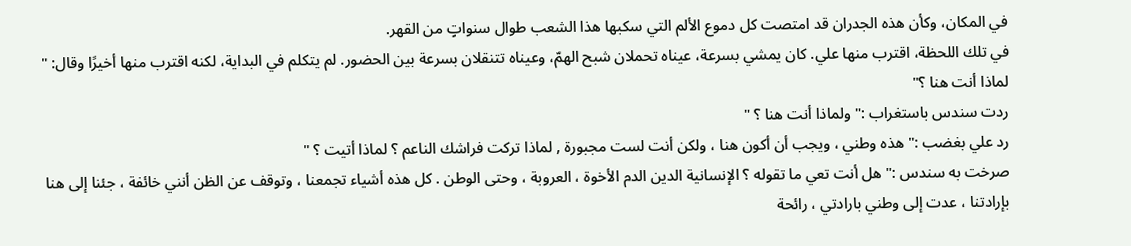في المكان، وكأن هذه الجدران قد امتصت كل دموع الألم التي سكبها هذا الشعب طوال سنواتٍ من القهر.
في تلك اللحظة، اقترب منها علي. كان يمشي بسرعة، عيناه تحملان شبح الهمّ، وعيناه تتنقلان بسرعة بين الحضور. لم يتكلم في البداية، لكنه اقترب منها أخيرًا وقال: " لماذا أنت هنا ؟"
ردت سندس باستغراب :" ولماذا أنت هنا ؟ "
رد علي بغضب :" هذه وطني ، ويجب أن أكون هنا ، ولكن أنت لست مجبورة , لماذا تركت فراشك الناعم ؟ لماذا أتيت ؟ "
صرخت به سندس :" هل أنت تعي ما تقوله ؟ الإنسانية الدين الدم الأخوة ، العروبة ، وحتى الوطن . كل هذه أشياء تجمعنا ، وتوقف عن الظن أنني خائفة ، جئنا إلى هنا بإرادتنا ، عدت إلى وطني بارادتي ، رائحة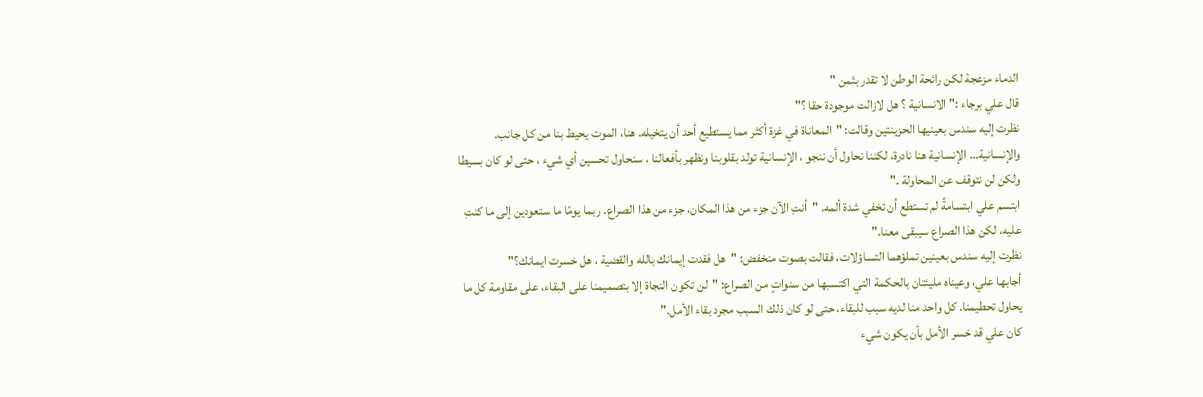الدماء مزعجة لكن رائحة الوطن لا تقدر بثمن "
قال علي برجاء :" الانسانية ؟ هل لازالت موجودة حقا ؟"
نظرت إليه سندس بعينيها الحزينتين وقالت: "المعاناة في غزة أكثر مما يستطيع أحد أن يتخيله. هنا، الموت يحيط بنا من كل جانب. والإنسانية… الإنسانية هنا نادرة، لكننا نحاول أن ننجو ، الإنسانية تولد بقلوبنا ونظهر بأفعالنا ، سنحاول تحسين أي شيء ، حتى لو كان بسيطا ولكن لن نتوقف عن المحاولة ."
ابتسم علي ابتسامةً لم تستطع أن تخفي شدة ألمه. "أنتِ الآن جزء من هذا المكان، جزء من هذا الصراع. ربما يومًا ما ستعودين إلى ما كنتِ عليه، لكن هذا الصراع سيبقى معنا."
نظرت إليه سندس بعينين تملؤهما التساؤلات، فقالت بصوت منخفض: "هل فقدت إيمانك بالله والقضية ، هل خسرت ايمانك؟"
أجابها علي، وعيناه مليئتان بالحكمة التي اكتسبها من سنواتٍ من الصراع: "لن تكون النجاة إلا بتصميمنا على البقاء، على مقاومة كل ما يحاول تحطيمنا. كل واحد منا لديه سبب للبقاء، حتى لو كان ذلك السبب مجرد بقاء الأمل."
كان علي قد خسر الأمل بأن يكون شيء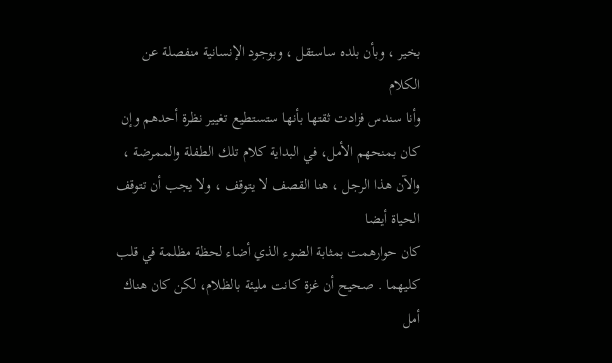بخير ، وبأن بلده ساستقل ، وبوجود الإنسانية منفصلة عن الكلام
وأنا سندس فزادت ثقتها بأنها ستستطيع تغيير نظرة أحدهم وإن كان بمنحهم الأمل، في البداية كلام تلك الطفلة والممرضة ، والآن هذا الرجل ، هنا القصف لا يتوقف ، ولا يجب أن تتوقف الحياة أيضا
كان حوارهمت بمثابة الضوء الذي أضاء لحظة مظلمة في قلب كليهما . صحيح أن غزة كانت مليئة بالظلام، لكن كان هناك أمل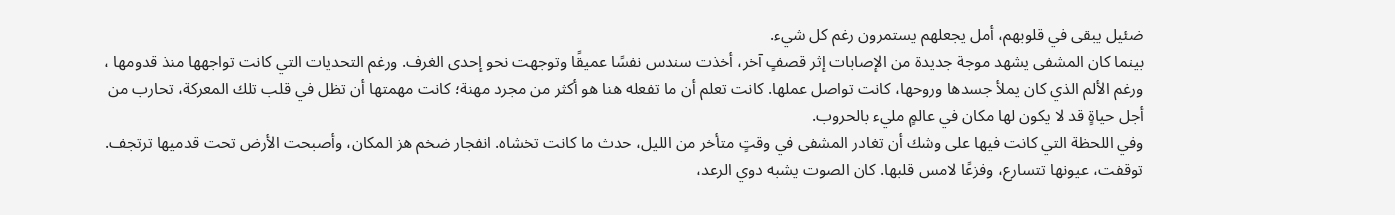ضئيل يبقى في قلوبهم، أمل يجعلهم يستمرون رغم كل شيء.
بينما كان المشفى يشهد موجة جديدة من الإصابات إثر قصفٍ آخر، أخذت سندس نفسًا عميقًا وتوجهت نحو إحدى الغرف. ورغم التحديات التي كانت تواجهها منذ قدومها ، ورغم الألم الذي كان يملأ جسدها وروحها، كانت تواصل عملها. كانت تعلم أن ما تفعله هنا هو أكثر من مجرد مهنة؛ كانت مهمتها أن تظل في قلب تلك المعركة، تحارب من أجل حياةٍ قد لا يكون لها مكان في عالمٍ مليء بالحروب.
وفي اللحظة التي كانت فيها على وشك أن تغادر المشفى في وقتٍ متأخر من الليل، حدث ما كانت تخشاه. انفجار ضخم هز المكان، وأصبحت الأرض تحت قدميها ترتجف. توقفت، عيونها تتسارع، وفزعًا لامس قلبها. كان الصوت يشبه دوي الرعد،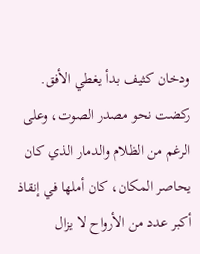ودخان كثيف بدأ يغطي الأفق.
ركضت نحو مصدر الصوت، وعلى الرغم من الظلام والدمار الذي كان يحاصر المكان، كان أملها في إنقاذ أكبر عدد من الأرواح لا يزال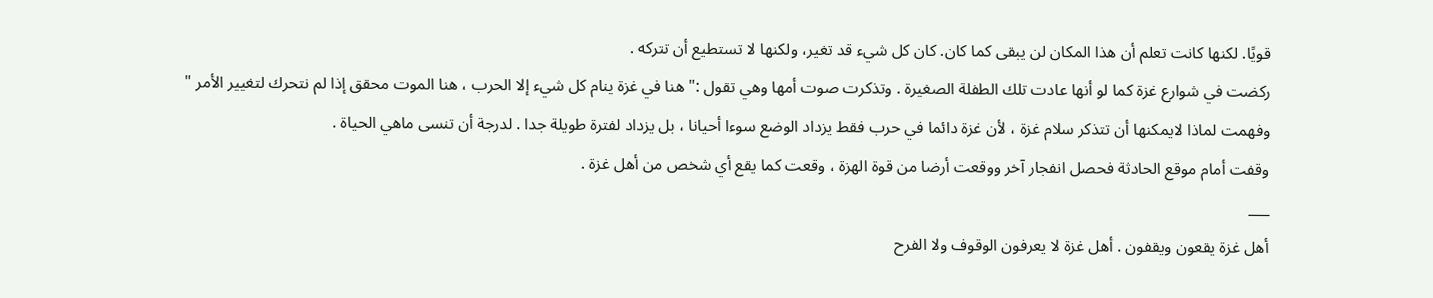قويًا. لكنها كانت تعلم أن هذا المكان لن يبقى كما كان. كان كل شيء قد تغير، ولكنها لا تستطيع أن تتركه .
ركضت في شوارع غزة كما لو أنها عادت تلك الطفلة الصغيرة . وتذكرت صوت أمها وهي تقول :" هنا في غزة ينام كل شيء إلا الحرب ، هنا الموت محقق إذا لم نتحرك لتغيير الأمر "
وفهمت لماذا لايمكنها أن تتذكر سلام غزة ، لأن غزة دائما في حرب فقط يزداد الوضع سوءا أحيانا ، بل يزداد لفترة طويلة جدا . لدرجة أن تنسى ماهي الحياة .
وقفت أمام موقع الحادثة فحصل انفجار آخر ووقعت أرضا من قوة الهزة ، وقعت كما يقع أي شخص من أهل غزة .
___
أهل غزة يقعون ويقفون . أهل غزة لا يعرفون الوقوف ولا الفرح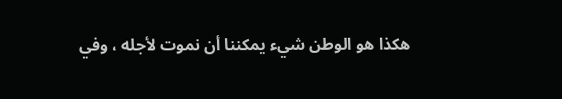هكذا هو الوطن شيء يمكننا أن نموت لأجله ، وفي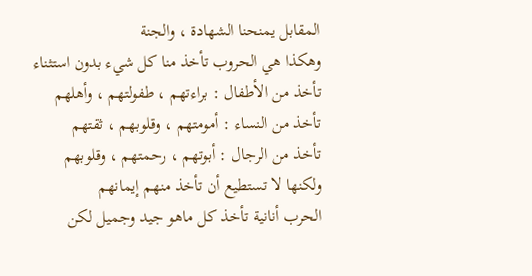المقابل يمنحنا الشهادة ، والجنة
وهكذا هي الحروب تأخذ منا كل شيء بدون استثناء
تأخذ من الأطفال : براءتهم ، طفولتهم ، وأهلهم
تأخذ من النساء : أمومتهم ، وقلوبهم ، ثقتهم
تأخذ من الرجال : أبوتهم ، رحمتهم ، وقلوبهم
ولكنها لا تستطيع أن تأخذ منهم إيمانهم
الحرب أنانية تأخذ كل ماهو جيد وجميل لكن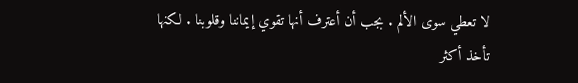لا تعطي سوى الألم . بجب أن أعترف أنها تقوي إيماننا وقلوبنا . لكنها تأخذ أكثر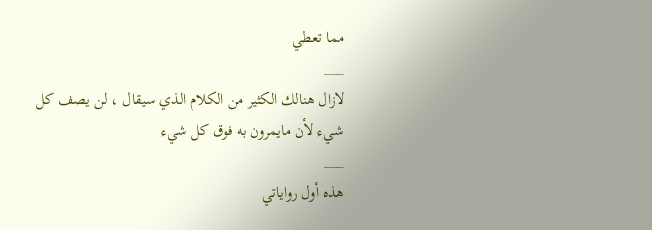مما تعطي
___
لازال هنالك الكثير من الكلام الذي سيقال ، لن يصف كل شيء لأن مايمرون به فوق كل شيء
___
هذه أول رواياتي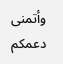وأتمنى دعمكم